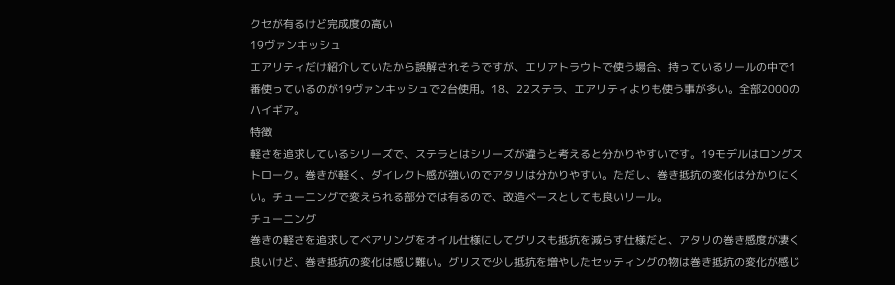クセが有るけど完成度の高い
19ヴァンキッシュ
エアリティだけ紹介していたから誤解されそうですが、エリアトラウトで使う場合、持っているリールの中で1番使っているのが19ヴァンキッシュで2台使用。18、22ステラ、エアリティよりも使う事が多い。全部2000のハイギア。
特徴
軽さを追求しているシリーズで、ステラとはシリーズが違うと考えると分かりやすいです。19モデルはロングストローク。巻きが軽く、ダイレクト感が強いのでアタリは分かりやすい。ただし、巻き抵抗の変化は分かりにくい。チューニングで変えられる部分では有るので、改造ベースとしても良いリール。
チューニング
巻きの軽さを追求してベアリングをオイル仕様にしてグリスも抵抗を減らす仕様だと、アタリの巻き感度が凄く良いけど、巻き抵抗の変化は感じ難い。グリスで少し抵抗を増やしたセッティングの物は巻き抵抗の変化が感じ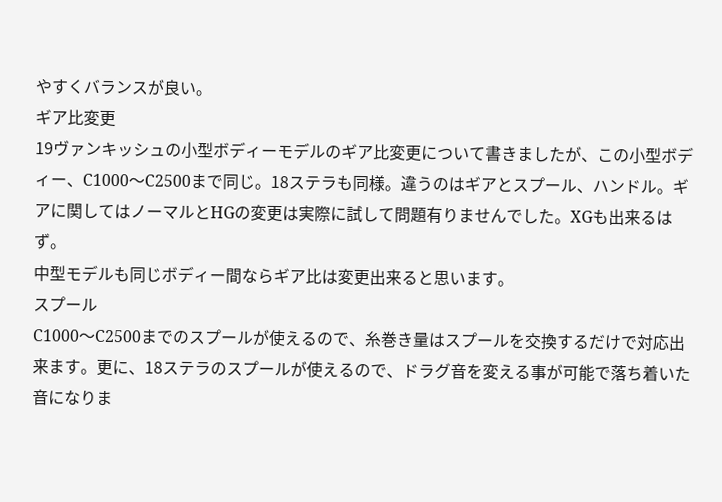やすくバランスが良い。
ギア比変更
19ヴァンキッシュの小型ボディーモデルのギア比変更について書きましたが、この小型ボディー、C1000〜C2500まで同じ。18ステラも同様。違うのはギアとスプール、ハンドル。ギアに関してはノーマルとHGの変更は実際に試して問題有りませんでした。XGも出来るはず。
中型モデルも同じボディー間ならギア比は変更出来ると思います。
スプール
C1000〜C2500までのスプールが使えるので、糸巻き量はスプールを交換するだけで対応出来ます。更に、18ステラのスプールが使えるので、ドラグ音を変える事が可能で落ち着いた音になりま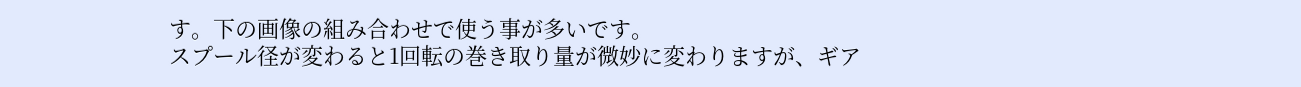す。下の画像の組み合わせで使う事が多いです。
スプール径が変わると1回転の巻き取り量が微妙に変わりますが、ギア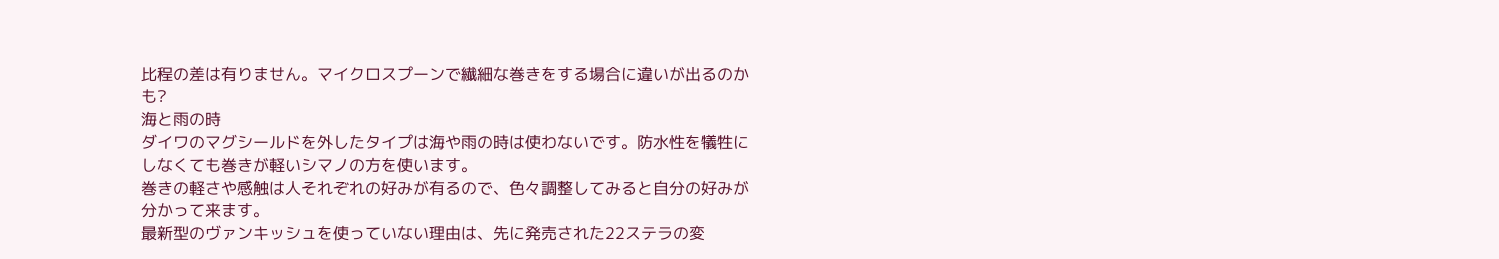比程の差は有りません。マイクロスプーンで繊細な巻きをする場合に違いが出るのかも?
海と雨の時
ダイワのマグシールドを外したタイプは海や雨の時は使わないです。防水性を犠牲にしなくても巻きが軽いシマノの方を使います。
巻きの軽さや感触は人それぞれの好みが有るので、色々調整してみると自分の好みが分かって来ます。
最新型のヴァンキッシュを使っていない理由は、先に発売された22ステラの変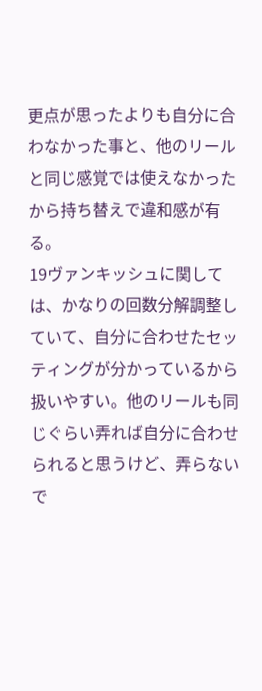更点が思ったよりも自分に合わなかった事と、他のリールと同じ感覚では使えなかったから持ち替えで違和感が有る。
19ヴァンキッシュに関しては、かなりの回数分解調整していて、自分に合わせたセッティングが分かっているから扱いやすい。他のリールも同じぐらい弄れば自分に合わせられると思うけど、弄らないで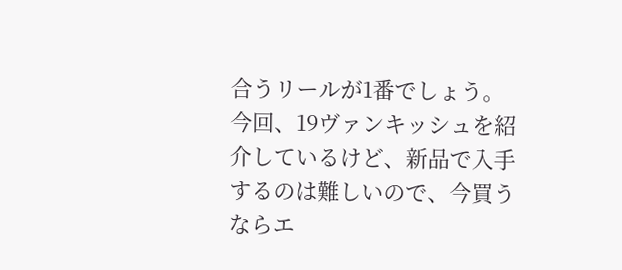合うリールが1番でしょう。
今回、19ヴァンキッシュを紹介しているけど、新品で入手するのは難しいので、今買うならエ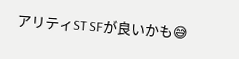アリティST SFが良いかも😅